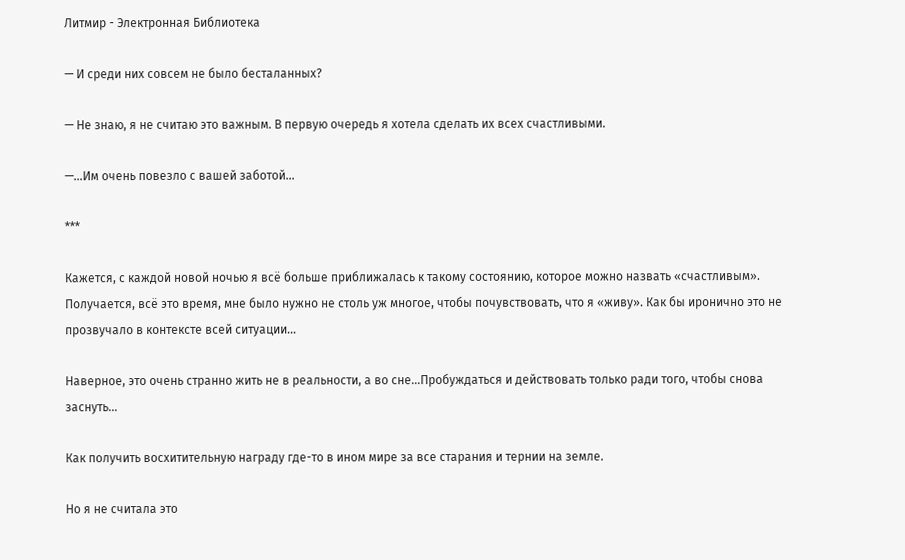Литмир - Электронная Библиотека

— И среди них совсем не было бесталанных?

— Не знаю, я не считаю это важным. В первую очередь я хотела сделать их всех счастливыми.

—…Им очень повезло с вашей заботой…

***

Кажется, с каждой новой ночью я всё больше приближалась к такому состоянию, которое можно назвать «счастливым». Получается, всё это время, мне было нужно не столь уж многое, чтобы почувствовать, что я «живу». Как бы иронично это не прозвучало в контексте всей ситуации…

Наверное, это очень странно жить не в реальности, а во сне…Пробуждаться и действовать только ради того, чтобы снова заснуть…

Как получить восхитительную награду где-то в ином мире за все старания и тернии на земле.

Но я не считала это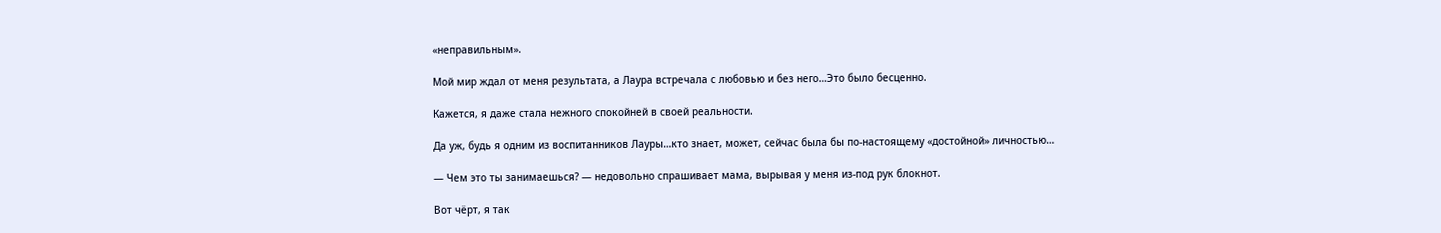«неправильным».

Мой мир ждал от меня результата, а Лаура встречала с любовью и без него…Это было бесценно.

Кажется, я даже стала нежного спокойней в своей реальности.

Да уж, будь я одним из воспитанников Лауры…кто знает, может, сейчас была бы по-настоящему «достойной» личностью…

— Чем это ты занимаешься? — недовольно спрашивает мама, вырывая у меня из-под рук блокнот.

Вот чёрт, я так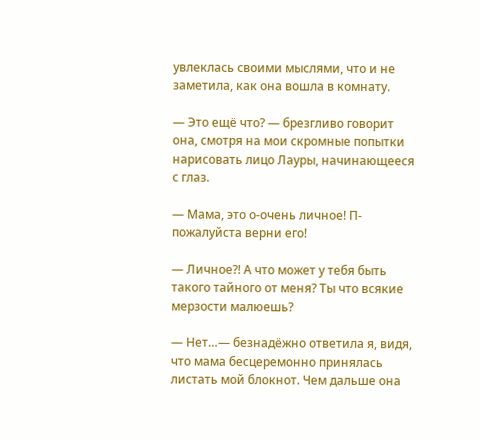увлеклась своими мыслями, что и не заметила, как она вошла в комнату.

— Это ещё что? — брезгливо говорит она, смотря на мои скромные попытки нарисовать лицо Лауры, начинающееся с глаз.

— Мама, это о-очень личное! П-пожалуйста верни его!

— Личное?! А что может у тебя быть такого тайного от меня? Ты что всякие мерзости малюешь?

— Нет…— безнадёжно ответила я, видя, что мама бесцеремонно принялась листать мой блокнот. Чем дальше она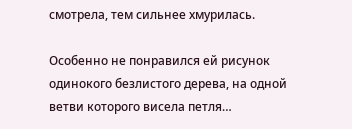смотрела, тем сильнее хмурилась.

Особенно не понравился ей рисунок одинокого безлистого дерева, на одной ветви которого висела петля…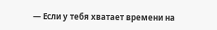— Если у тебя хватает времени на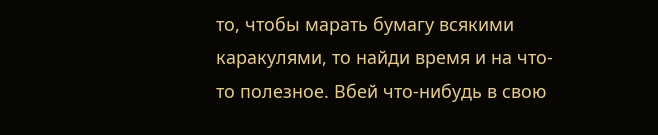то, чтобы марать бумагу всякими каракулями, то найди время и на что-то полезное. Вбей что-нибудь в свою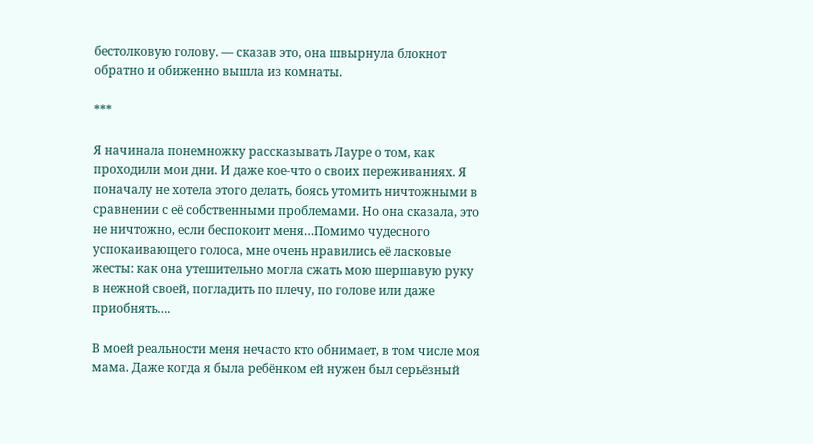бестолковую голову. — сказав это, она швырнула блокнот обратно и обиженно вышла из комнаты.

***

Я начинала понемножку рассказывать Лауре о том, как проходили мои дни. И даже кое-что о своих переживаниях. Я поначалу не хотела этого делать, боясь утомить ничтожными в сравнении с её собственными проблемами. Но она сказала, это не ничтожно, если беспокоит меня…Помимо чудесного успокаивающего голоса, мне очень нравились её ласковые жесты: как она утешительно могла сжать мою шершавую руку в нежной своей, погладить по плечу, по голове или даже приобнять….

В моей реальности меня нечасто кто обнимает, в том числе моя мама. Даже когда я была ребёнком ей нужен был серьёзный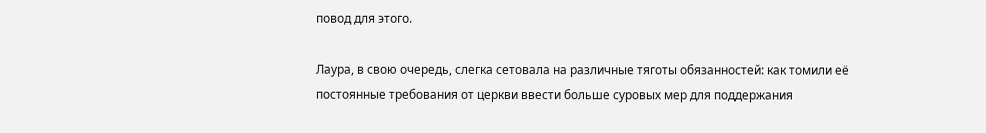повод для этого.

Лаура, в свою очередь, слегка сетовала на различные тяготы обязанностей: как томили её постоянные требования от церкви ввести больше суровых мер для поддержания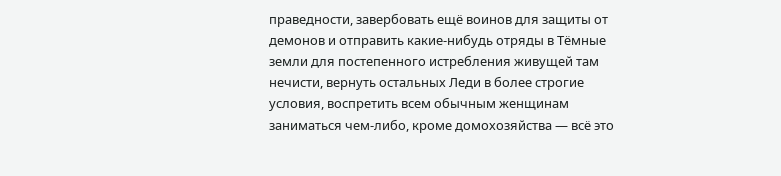праведности, завербовать ещё воинов для защиты от демонов и отправить какие-нибудь отряды в Тёмные земли для постепенного истребления живущей там нечисти, вернуть остальных Леди в более строгие условия, воспретить всем обычным женщинам заниматься чем-либо, кроме домохозяйства — всё это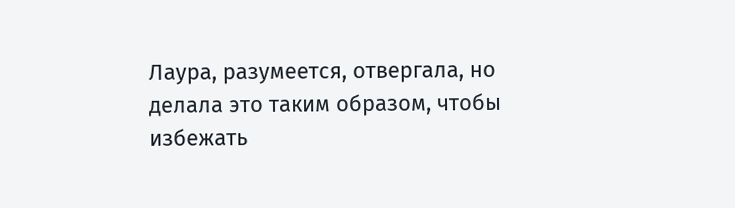Лаура, разумеется, отвергала, но делала это таким образом, чтобы избежать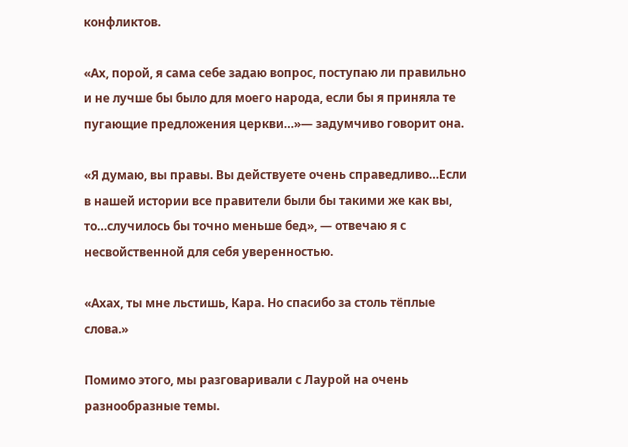конфликтов.

«Ах, порой, я сама себе задаю вопрос, поступаю ли правильно и не лучше бы было для моего народа, если бы я приняла те пугающие предложения церкви…»— задумчиво говорит она.

«Я думаю, вы правы. Вы действуете очень справедливо…Если в нашей истории все правители были бы такими же как вы, то…случилось бы точно меньше бед», — отвечаю я с несвойственной для себя уверенностью.

«Ахах, ты мне льстишь, Кара. Но спасибо за столь тёплые слова.»

Помимо этого, мы разговаривали с Лаурой на очень разнообразные темы.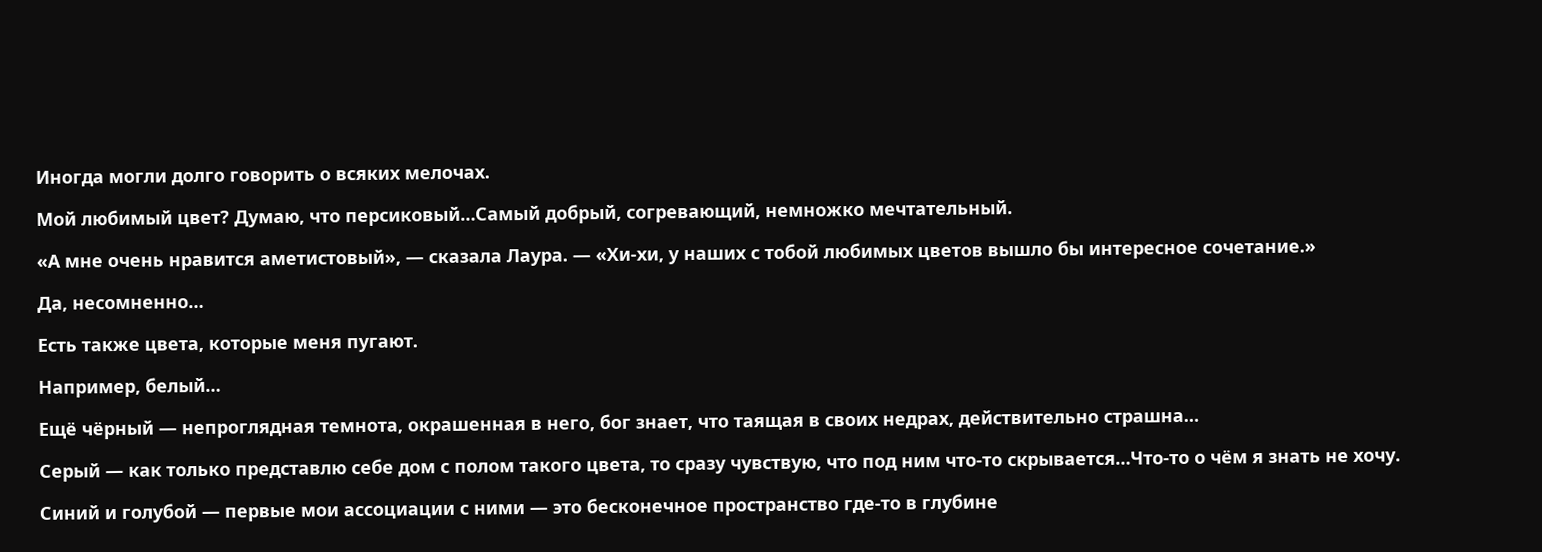Иногда могли долго говорить о всяких мелочах.

Мой любимый цвет? Думаю, что персиковый…Самый добрый, согревающий, немножко мечтательный.

«А мне очень нравится аметистовый», — сказала Лаура. — «Хи-хи, у наших с тобой любимых цветов вышло бы интересное сочетание.»

Да, несомненно…

Есть также цвета, которые меня пугают.

Например, белый…

Ещё чёрный — непроглядная темнота, окрашенная в него, бог знает, что таящая в своих недрах, действительно страшна…

Серый — как только представлю себе дом с полом такого цвета, то сразу чувствую, что под ним что-то скрывается…Что-то о чём я знать не хочу.

Синий и голубой — первые мои ассоциации с ними — это бесконечное пространство где-то в глубине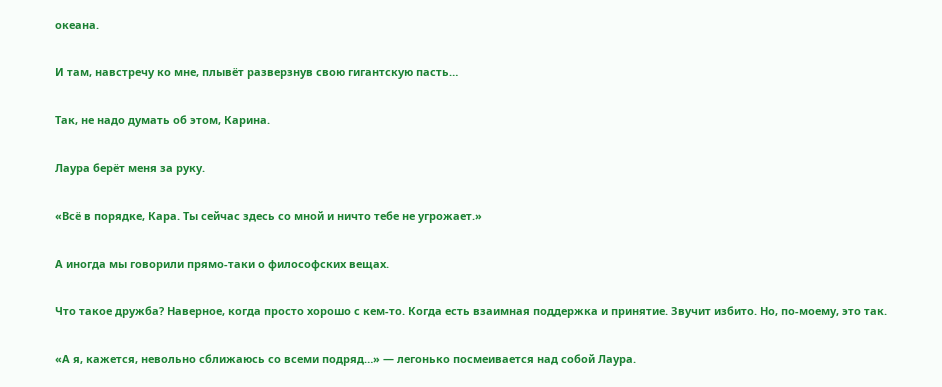океана.

И там, навстречу ко мне, плывёт разверзнув свою гигантскую пасть…

Так, не надо думать об этом, Карина.

Лаура берёт меня за руку.

«Всё в порядке, Кара. Ты сейчас здесь со мной и ничто тебе не угрожает.»

А иногда мы говорили прямо-таки о философских вещах.

Что такое дружба? Наверное, когда просто хорошо с кем-то. Когда есть взаимная поддержка и принятие. Звучит избито. Но, по-моему, это так.

«А я, кажется, невольно сближаюсь со всеми подряд…» — легонько посмеивается над собой Лаура.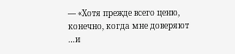— «Хотя прежде всего ценю, конечно, когда мне доверяют …и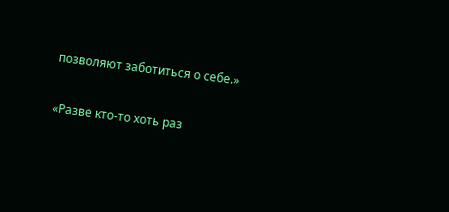позволяют заботиться о себе.»

«Разве кто-то хоть раз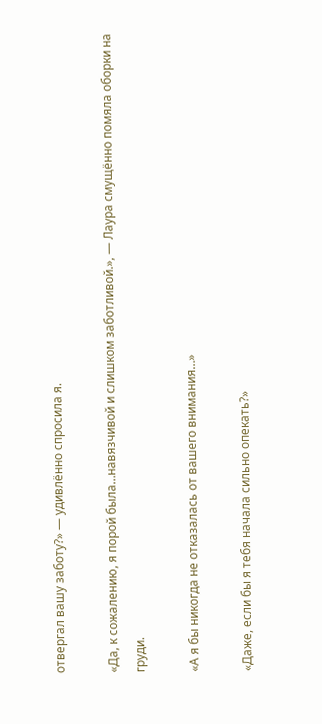отвергал вашу заботу?» — удивлённо спросила я.

«Да, к сожалению, я порой была…навязчивой и слишком заботливой.», — Лаура смущённо помяла оборки на груди.

«А я бы никогда не отказалась от вашего внимания…»

«Даже, если бы я тебя начала сильно опекать?»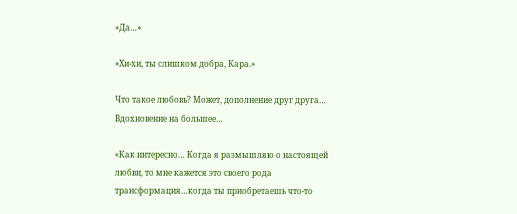«Да…»

«Хи-хи, ты слишком добра, Кара.»

Что такое любовь? Может, дополнение друг друга… Вдохновение на большее…

«Как интересно… Когда я размышляю о настоящей любви, то мне кажется это своего рода трансформация…когда ты приобретаешь что-то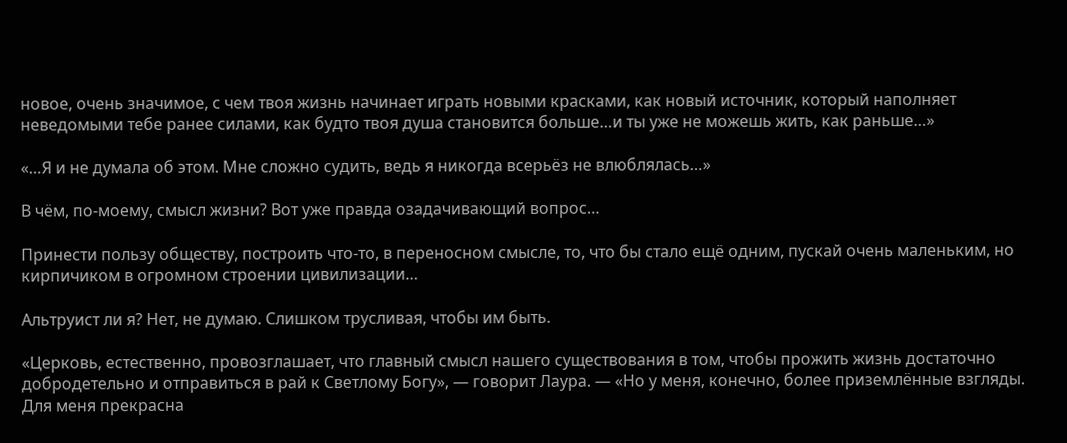новое, очень значимое, с чем твоя жизнь начинает играть новыми красками, как новый источник, который наполняет неведомыми тебе ранее силами, как будто твоя душа становится больше…и ты уже не можешь жить, как раньше…»

«…Я и не думала об этом. Мне сложно судить, ведь я никогда всерьёз не влюблялась…»

В чём, по-моему, смысл жизни? Вот уже правда озадачивающий вопрос…

Принести пользу обществу, построить что-то, в переносном смысле, то, что бы стало ещё одним, пускай очень маленьким, но кирпичиком в огромном строении цивилизации…

Альтруист ли я? Нет, не думаю. Слишком трусливая, чтобы им быть.

«Церковь, естественно, провозглашает, что главный смысл нашего существования в том, чтобы прожить жизнь достаточно добродетельно и отправиться в рай к Светлому Богу», — говорит Лаура. — «Но у меня, конечно, более приземлённые взгляды. Для меня прекрасна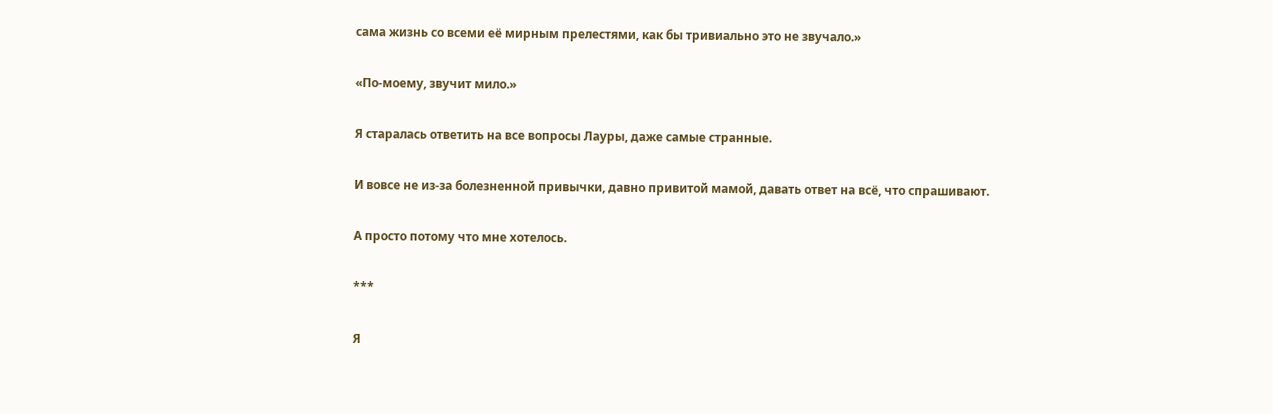сама жизнь со всеми её мирным прелестями, как бы тривиально это не звучало.»

«По-моему, звучит мило.»

Я старалась ответить на все вопросы Лауры, даже самые странные.

И вовсе не из-за болезненной привычки, давно привитой мамой, давать ответ на всё, что спрашивают.

А просто потому что мне хотелось.

***

Я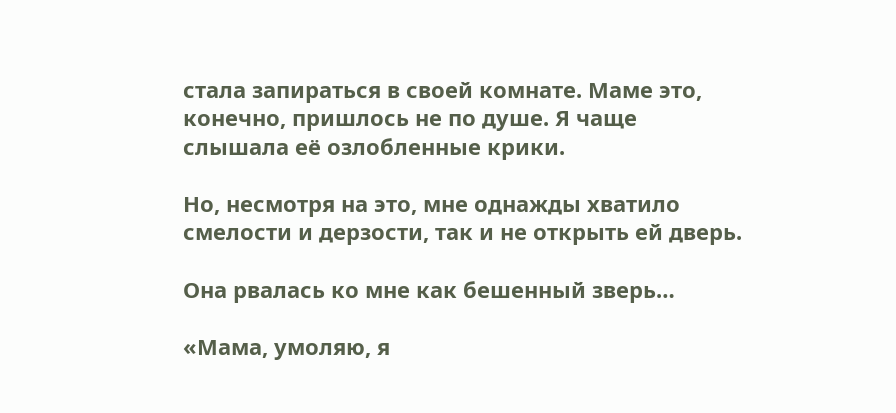стала запираться в своей комнате. Маме это, конечно, пришлось не по душе. Я чаще слышала её озлобленные крики.

Но, несмотря на это, мне однажды хватило смелости и дерзости, так и не открыть ей дверь.

Она рвалась ко мне как бешенный зверь…

«Мама, умоляю, я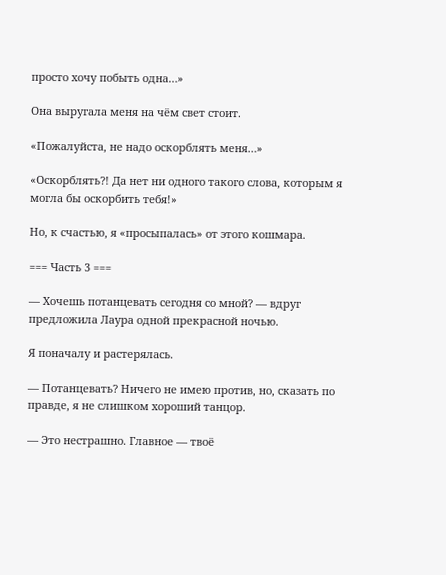просто хочу побыть одна…»

Она выругала меня на чём свет стоит.

«Пожалуйста, не надо оскорблять меня…»

«Оскорблять?! Да нет ни одного такого слова, которым я могла бы оскорбить тебя!»

Но, к счастью, я «просыпалась» от этого кошмара.

=== Часть 3 ===

— Хочешь потанцевать сегодня со мной? — вдруг предложила Лаура одной прекрасной ночью.

Я поначалу и растерялась.

— Потанцевать? Ничего не имею против, но, сказать по правде, я не слишком хороший танцор.

— Это нестрашно. Главное — твоё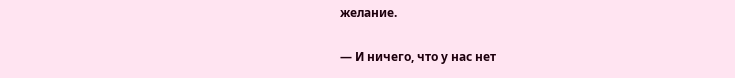желание.

— И ничего, что у нас нет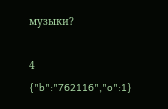музыки?

4
{"b":"762116","o":1}